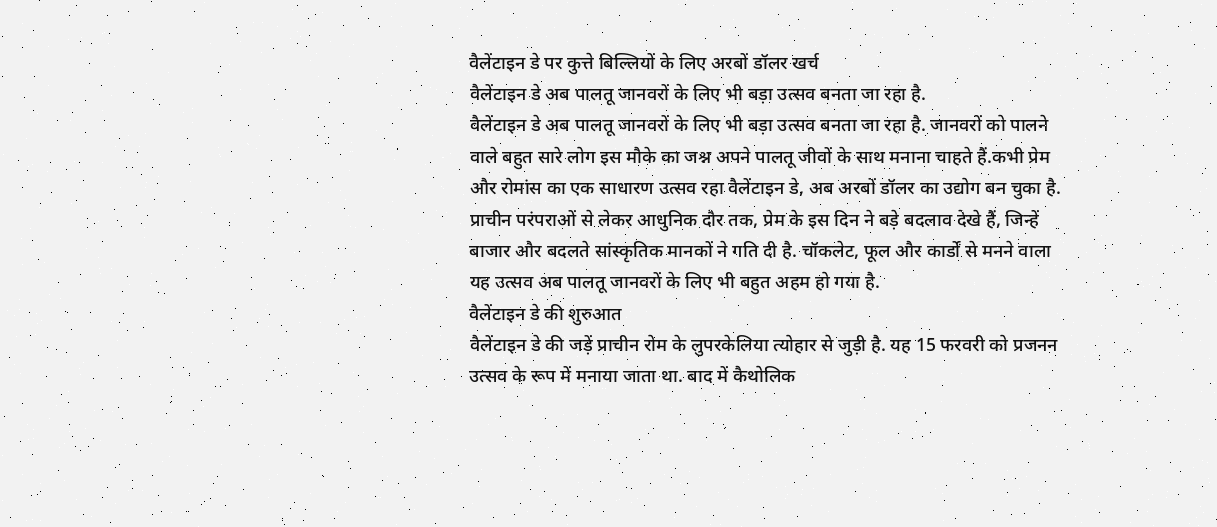वैलेंटाइन डे पर कुत्ते बिल्लियों के लिए अरबों डॉलर खर्च
वैलेंटाइन डे अब पालतू जानवरों के लिए भी बड़ा उत्सव बनता जा रहा है.
वैलेंटाइन डे अब पालतू जानवरों के लिए भी बड़ा उत्सव बनता जा रहा है. जानवरों को पालने वाले बहुत सारे लोग इस मौके का जश्न अपने पालतू जीवों के साथ मनाना चाहते हैं.कभी प्रेम और रोमांस का एक साधारण उत्सव रहा वैलेंटाइन डे, अब अरबों डॉलर का उद्योग बन चुका है. प्राचीन परंपराओं से लेकर आधुनिक दौर तक, प्रेम के इस दिन ने बड़े बदलाव देखे हैं, जिन्हें बाजार और बदलते सांस्कृतिक मानकों ने गति दी है. चॉकलेट, फूल और कार्डों से मनने वाला यह उत्सव अब पालतू जानवरों के लिए भी बहुत अहम हो गया है.
वैलेंटाइन डे की शुरुआत
वैलेंटाइन डे की जड़ें प्राचीन रोम के लुपरकेलिया त्योहार से जुड़ी है. यह 15 फरवरी को प्रजनन उत्सव के रूप में मनाया जाता था. बाद में कैथोलिक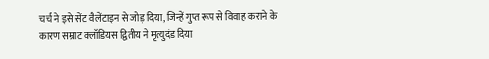चर्च ने इसे सेंट वैलेंटाइन से जोड़ दिया, जिन्हें गुप्त रूप से विवाह कराने के कारण सम्राट क्लॉडियस द्वितीय ने मृत्युदंड दिया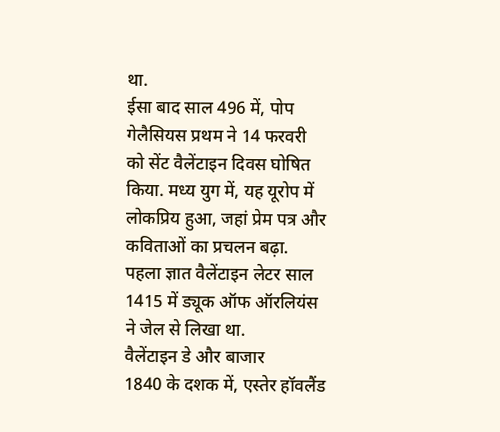था.
ईसा बाद साल 496 में, पोप गेलैसियस प्रथम ने 14 फरवरी को सेंट वैलेंटाइन दिवस घोषित किया. मध्य युग में, यह यूरोप में लोकप्रिय हुआ, जहां प्रेम पत्र और कविताओं का प्रचलन बढ़ा. पहला ज्ञात वैलेंटाइन लेटर साल 1415 में ड्यूक ऑफ ऑरलियंस ने जेल से लिखा था.
वैलेंटाइन डे और बाजार
1840 के दशक में, एस्तेर हॉवलैंड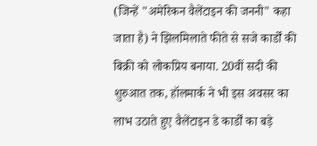(जिन्हें "अमेरिकन वैलेंटाइन की जननी" कहा जाता है) ने झिलमिलाते फीते से सजे कार्डों की बिक्री को लोकप्रिय बनाया. 20वीं सदी की शुरुआत तक, हॉलमार्क ने भी इस अवसर का लाभ उठाते हुए वैलेंटाइन डे कार्डों का बड़े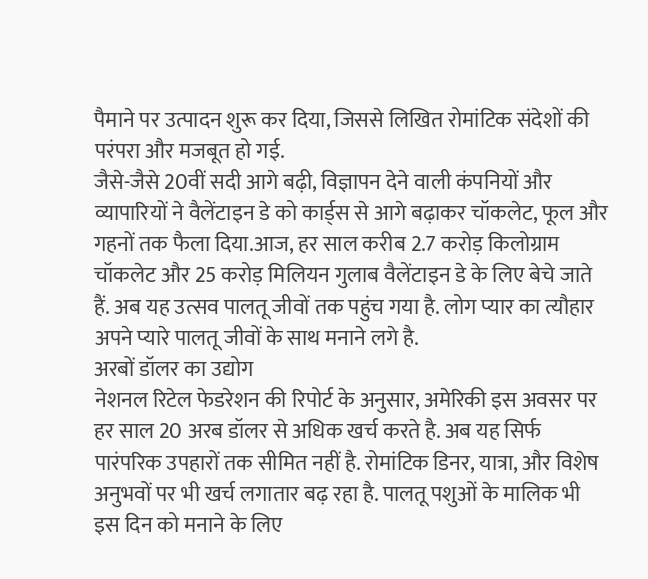पैमाने पर उत्पादन शुरू कर दिया, जिससे लिखित रोमांटिक संदेशों की परंपरा और मजबूत हो गई.
जैसे-जैसे 20वीं सदी आगे बढ़ी, विज्ञापन देने वाली कंपनियों और व्यापारियों ने वैलेंटाइन डे को कार्ड्स से आगे बढ़ाकर चॉकलेट, फूल और गहनों तक फैला दिया.आज, हर साल करीब 2.7 करोड़ किलोग्राम चॉकलेट और 25 करोड़ मिलियन गुलाब वैलेंटाइन डे के लिए बेचे जाते हैं. अब यह उत्सव पालतू जीवों तक पहुंच गया है. लोग प्यार का त्यौहार अपने प्यारे पालतू जीवों के साथ मनाने लगे है.
अरबों डॉलर का उद्योग
नेशनल रिटेल फेडरेशन की रिपोर्ट के अनुसार, अमेरिकी इस अवसर पर हर साल 20 अरब डॉलर से अधिक खर्च करते है. अब यह सिर्फ पारंपरिक उपहारों तक सीमित नहीं है. रोमांटिक डिनर, यात्रा, और विशेष अनुभवों पर भी खर्च लगातार बढ़ रहा है. पालतू पशुओं के मालिक भी इस दिन को मनाने के लिए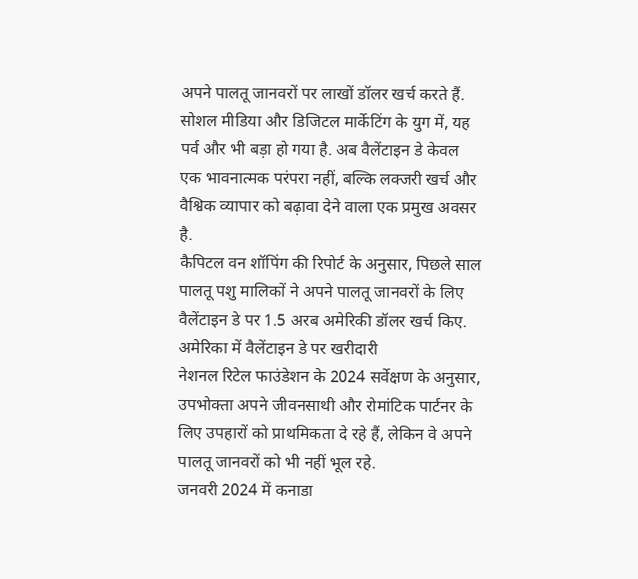अपने पालतू जानवरों पर लाखों डॉलर खर्च करते हैं.
सोशल मीडिया और डिजिटल मार्केटिंग के युग में, यह पर्व और भी बड़ा हो गया है. अब वैलेंटाइन डे केवल एक भावनात्मक परंपरा नहीं, बल्कि लक्जरी खर्च और वैश्विक व्यापार को बढ़ावा देने वाला एक प्रमुख अवसर है.
कैपिटल वन शॉपिंग की रिपोर्ट के अनुसार, पिछले साल पालतू पशु मालिकों ने अपने पालतू जानवरों के लिए वैलेंटाइन डे पर 1.5 अरब अमेरिकी डॉलर खर्च किए.
अमेरिका में वैलेंटाइन डे पर खरीदारी
नेशनल रिटेल फाउंडेशन के 2024 सर्वेक्षण के अनुसार, उपभोक्ता अपने जीवनसाथी और रोमांटिक पार्टनर के लिए उपहारों को प्राथमिकता दे रहे हैं, लेकिन वे अपने पालतू जानवरों को भी नहीं भूल रहे.
जनवरी 2024 में कनाडा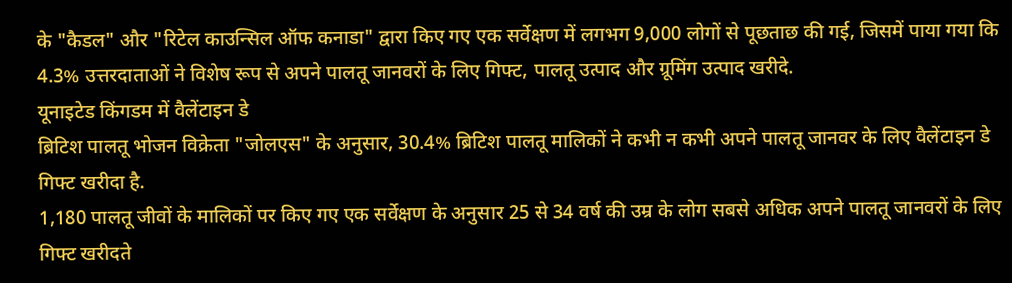के "कैडल" और "रिटेल काउन्सिल ऑफ कनाडा" द्वारा किए गए एक सर्वेक्षण में लगभग 9,000 लोगों से पूछताछ की गई, जिसमें पाया गया कि 4.3% उत्तरदाताओं ने विशेष रूप से अपने पालतू जानवरों के लिए गिफ्ट, पालतू उत्पाद और ग्रूमिंग उत्पाद खरीदे.
यूनाइटेड किंगडम में वैलेंटाइन डे
ब्रिटिश पालतू भोजन विक्रेता "जोलएस" के अनुसार, 30.4% ब्रिटिश पालतू मालिकों ने कभी न कभी अपने पालतू जानवर के लिए वैलेंटाइन डे गिफ्ट खरीदा है.
1,180 पालतू जीवों के मालिकों पर किए गए एक सर्वेक्षण के अनुसार 25 से 34 वर्ष की उम्र के लोग सबसे अधिक अपने पालतू जानवरों के लिए गिफ्ट खरीदते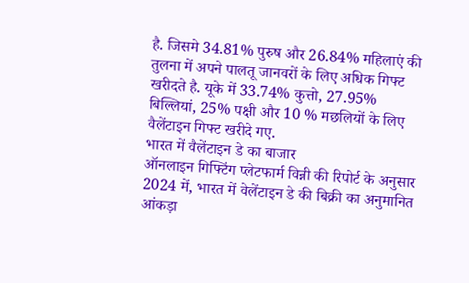है. जिसमे 34.81% पुरुष और 26.84% महिलाएं की तुलना में अपने पालतू जानवरों के लिए अधिक गिफ्ट खरीदते है. यूके में 33.74% कुत्तो, 27.95% बिल्लियां, 25% पक्षी और 10 % मछलियों के लिए वैलेंटाइन गिफ्ट खरीदे गए.
भारत में वैलेंटाइन डे का बाजार
ऑनलाइन गिफ्टिंग प्लेटफार्म विन्नी की रिपोर्ट के अनुसार 2024 में, भारत में वेलेंटाइन डे की बिक्री का अनुमानित आंकड़ा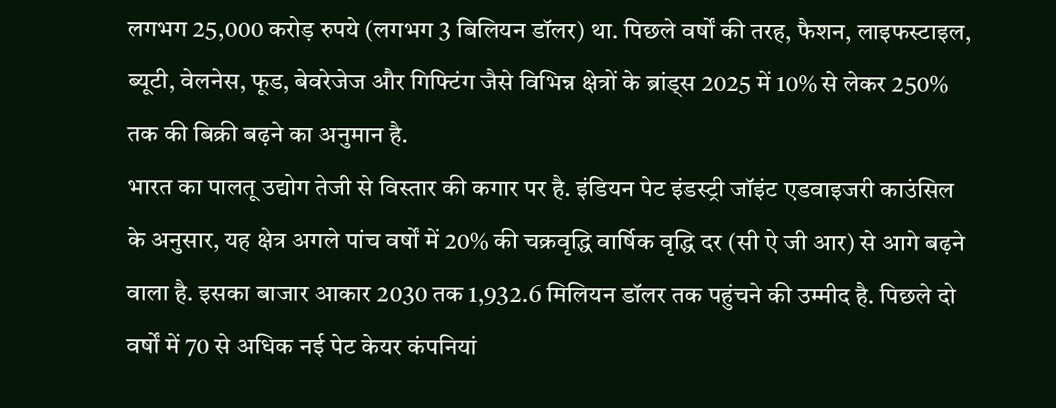लगभग 25,000 करोड़ रुपये (लगभग 3 बिलियन डॉलर) था. पिछले वर्षों की तरह, फैशन, लाइफस्टाइल, ब्यूटी, वेलनेस, फूड, बेवरेजेज और गिफ्टिंग जैसे विभिन्न क्षेत्रों के ब्रांड्स 2025 में 10% से लेकर 250% तक की बिक्री बढ़ने का अनुमान है.
भारत का पालतू उद्योग तेजी से विस्तार की कगार पर है. इंडियन पेट इंडस्ट्री जॉइंट एडवाइजरी काउंसिल के अनुसार, यह क्षेत्र अगले पांच वर्षों में 20% की चक्रवृद्धि वार्षिक वृद्धि दर (सी ऐ जी आर) से आगे बढ़ने वाला है. इसका बाजार आकार 2030 तक 1,932.6 मिलियन डॉलर तक पहुंचने की उम्मीद है. पिछले दो वर्षों में 70 से अधिक नई पेट केयर कंपनियां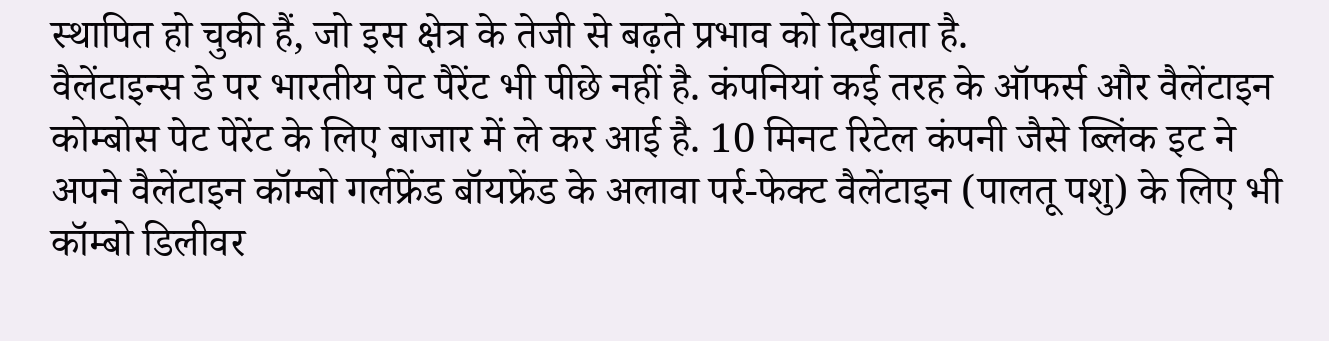स्थापित हो चुकी हैं, जो इस क्षेत्र के तेजी से बढ़ते प्रभाव को दिखाता है.
वैलेंटाइन्स डे पर भारतीय पेट पैरेंट भी पीछे नहीं है. कंपनियां कई तरह के ऑफर्स और वैलेंटाइन कोम्बोस पेट पेरेंट के लिए बाजार में ले कर आई है. 10 मिनट रिटेल कंपनी जैसे ब्लिंक इट ने अपने वैलेंटाइन कॉम्बो गर्लफ्रेंड बॉयफ्रेंड के अलावा पर्र-फेक्ट वैलेंटाइन (पालतू पशु) के लिए भी कॉम्बो डिलीवर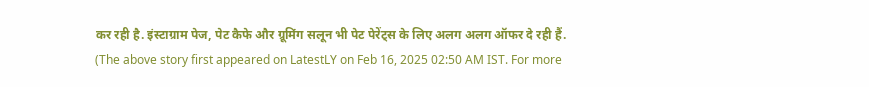कर रही है. इंस्टाग्राम पेज, पेट कैफे और ग्रूमिंग सलून भी पेट पेरेंट्स के लिए अलग अलग ऑफर दे रही हैं.
(The above story first appeared on LatestLY on Feb 16, 2025 02:50 AM IST. For more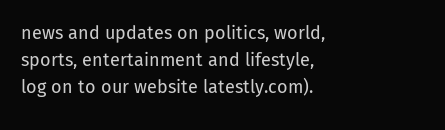news and updates on politics, world, sports, entertainment and lifestyle, log on to our website latestly.com).